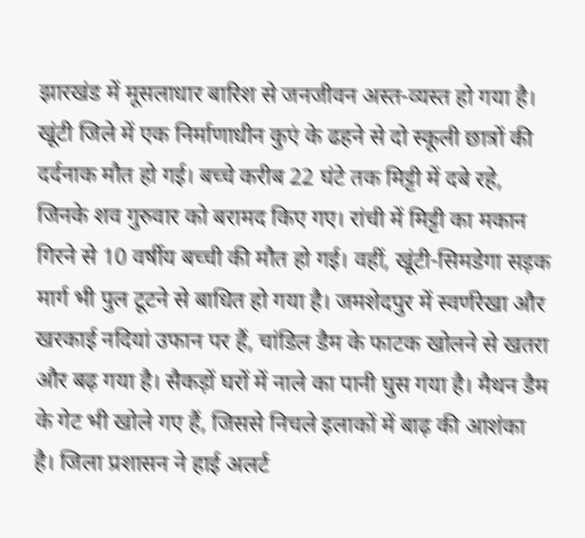झारखंड में मूसलाधार बारिश से जनजीवन अस्त-व्यस्त हो गया है। खूंटी जिले में एक निर्माणाधीन कुएं के ढहने से दो स्कूली छात्रों की दर्दनाक मौत हो गई। बच्चे करीब 22 घंटे तक मिट्टी में दबे रहे, जिनके शव गुरुवार को बरामद किए गए। रांची में मिट्टी का मकान गिरने से 10 वर्षीय बच्ची की मौत हो गई। वहीं, खूंटी-सिमडेगा सड़क मार्ग भी पुल टूटने से बाधित हो गया है। जमशेदपुर में स्वर्णरेखा और खरकाई नदियां उफान पर हैं, चांडिल डैम के फाटक खोलने से खतरा और बढ़ गया है। सैकड़ों घरों में नाले का पानी घुस गया है। मैथन डैम के गेट भी खोले गए हैं, जिससे निचले इलाकों में बाढ़ की आशंका है। जिला प्रशासन ने हाई अलर्ट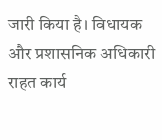जारी किया है। विधायक और प्रशासनिक अधिकारी राहत कार्य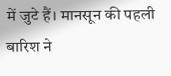में जुटे हैं। मानसून की पहली बारिश ने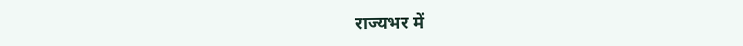राज्यभर में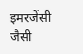इमरजेंसी जैसी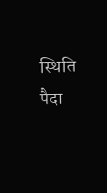स्थिति पैदा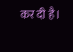कर दी है।